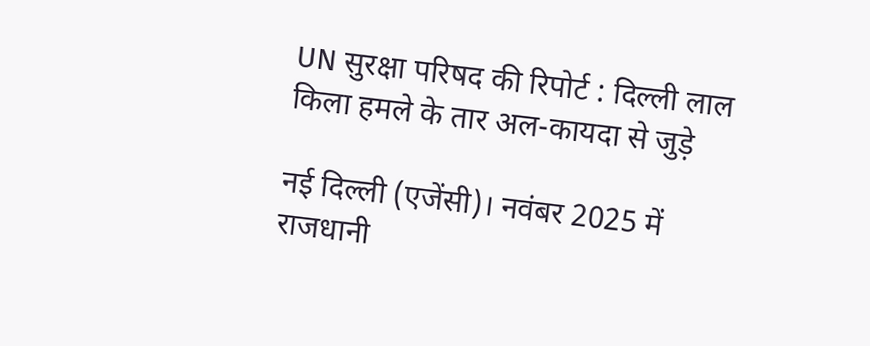UN सुरक्षा परिषद की रिपोर्ट : दिल्ली लाल किला हमले के तार अल-कायदा से जुड़े

नई दिल्ली (एजेंसी)। नवंबर 2025 में राजधानी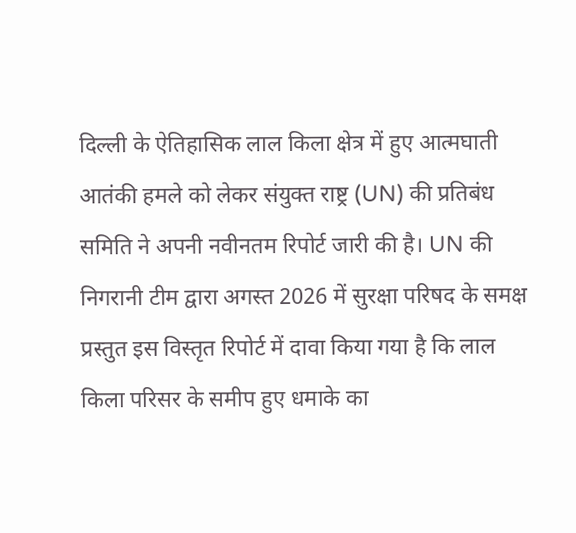दिल्ली के ऐतिहासिक लाल किला क्षेत्र में हुए आत्मघाती आतंकी हमले को लेकर संयुक्त राष्ट्र (UN) की प्रतिबंध समिति ने अपनी नवीनतम रिपोर्ट जारी की है। UN की निगरानी टीम द्वारा अगस्त 2026 में सुरक्षा परिषद के समक्ष प्रस्तुत इस विस्तृत रिपोर्ट में दावा किया गया है कि लाल किला परिसर के समीप हुए धमाके का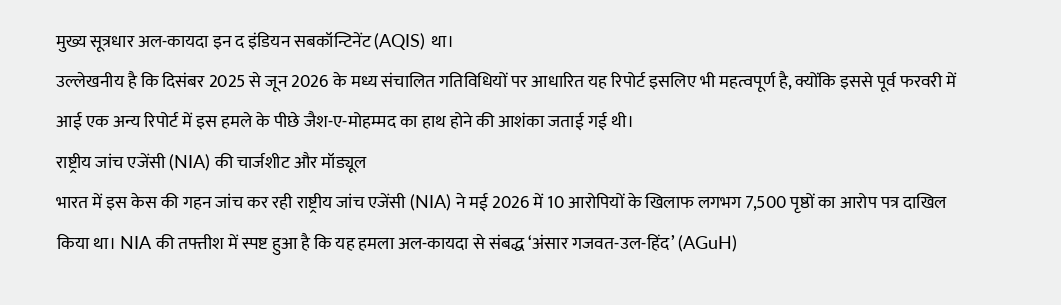मुख्य सूत्रधार अल-कायदा इन द इंडियन सबकॉन्टिनेंट (AQIS) था।
उल्लेखनीय है कि दिसंबर 2025 से जून 2026 के मध्य संचालित गतिविधियों पर आधारित यह रिपोर्ट इसलिए भी महत्वपूर्ण है, क्योंकि इससे पूर्व फरवरी में आई एक अन्य रिपोर्ट में इस हमले के पीछे जैश-ए-मोहम्मद का हाथ होने की आशंका जताई गई थी।
राष्ट्रीय जांच एजेंसी (NIA) की चार्जशीट और मॉड्यूल
भारत में इस केस की गहन जांच कर रही राष्ट्रीय जांच एजेंसी (NIA) ने मई 2026 में 10 आरोपियों के खिलाफ लगभग 7,500 पृष्ठों का आरोप पत्र दाखिल किया था। NIA की तफ्तीश में स्पष्ट हुआ है कि यह हमला अल-कायदा से संबद्ध ‘अंसार गजवत-उल-हिंद’ (AGuH)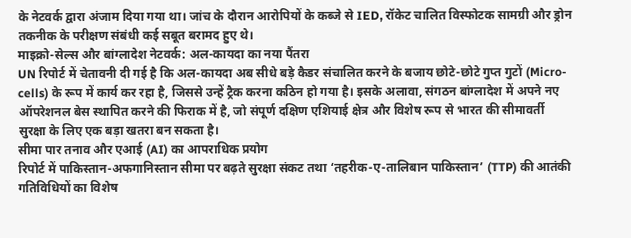के नेटवर्क द्वारा अंजाम दिया गया था। जांच के दौरान आरोपियों के कब्जे से IED, रॉकेट चालित विस्फोटक सामग्री और ड्रोन तकनीक के परीक्षण संबंधी कई सबूत बरामद हुए थे।
माइक्रो-सेल्स और बांग्लादेश नेटवर्क: अल-कायदा का नया पैंतरा
UN रिपोर्ट में चेतावनी दी गई है कि अल-कायदा अब सीधे बड़े कैडर संचालित करने के बजाय छोटे-छोटे गुप्त गुटों (Micro-cells) के रूप में कार्य कर रहा है, जिससे उन्हें ट्रैक करना कठिन हो गया है। इसके अलावा, संगठन बांग्लादेश में अपने नए ऑपरेशनल बेस स्थापित करने की फिराक में है, जो संपूर्ण दक्षिण एशियाई क्षेत्र और विशेष रूप से भारत की सीमावर्ती सुरक्षा के लिए एक बड़ा खतरा बन सकता है।
सीमा पार तनाव और एआई (AI) का आपराधिक प्रयोग
रिपोर्ट में पाकिस्तान-अफगानिस्तान सीमा पर बढ़ते सुरक्षा संकट तथा ‘तहरीक-ए-तालिबान पाकिस्तान’ (TTP) की आतंकी गतिविधियों का विशेष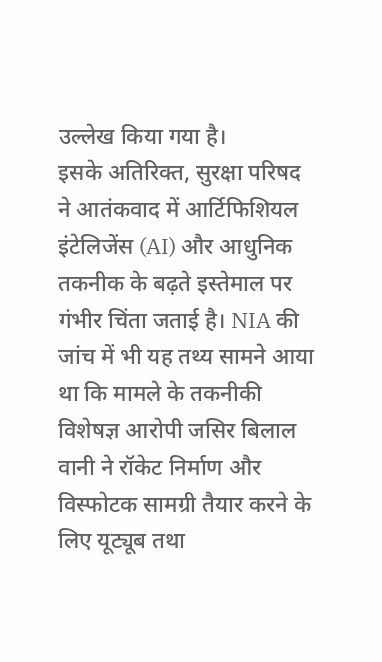उल्लेख किया गया है।
इसके अतिरिक्त, सुरक्षा परिषद ने आतंकवाद में आर्टिफिशियल इंटेलिजेंस (AI) और आधुनिक तकनीक के बढ़ते इस्तेमाल पर गंभीर चिंता जताई है। NIA की जांच में भी यह तथ्य सामने आया था कि मामले के तकनीकी विशेषज्ञ आरोपी जसिर बिलाल वानी ने रॉकेट निर्माण और विस्फोटक सामग्री तैयार करने के लिए यूट्यूब तथा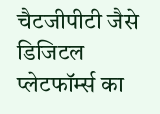चैटजीपीटी जैसे डिजिटल प्लेटफॉर्म्स का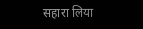सहारा लिया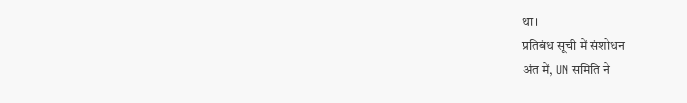था।
प्रतिबंध सूची में संशोधन
अंत में, UN समिति ने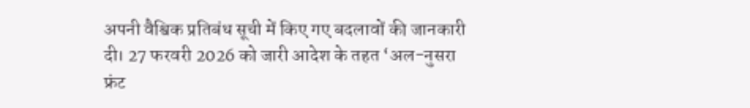अपनी वैश्विक प्रतिबंध सूची में किए गए बदलावों की जानकारी दी। 27 फरवरी 2026 को जारी आदेश के तहत ‘अल-नुसरा फ्रंट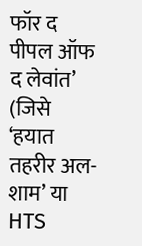फॉर द पीपल ऑफ द लेवांत’ (जिसे ‘हयात तहरीर अल-शाम’ या HTS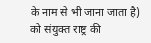के नाम से भी जाना जाता है) को संयुक्त राष्ट्र की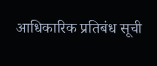आधिकारिक प्रतिबंध सूची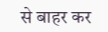से बाहर कर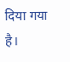दिया गया है।